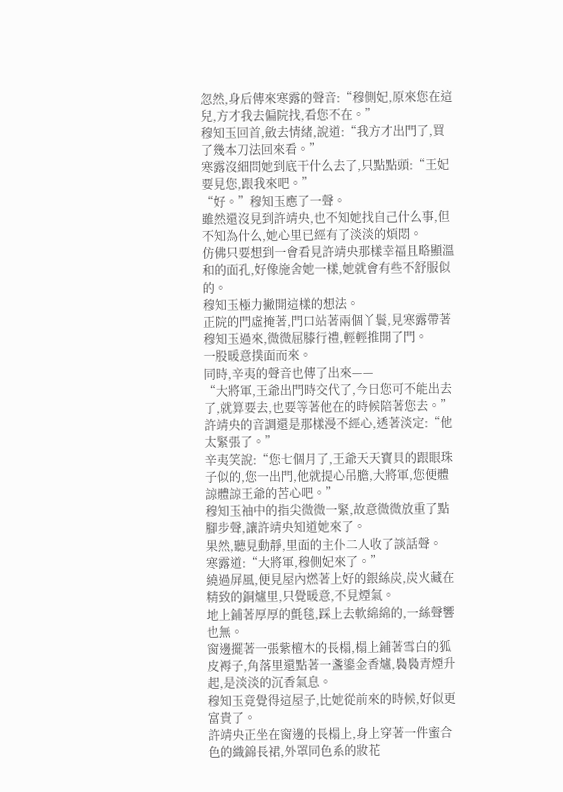忽然,身后傳來寒露的聲音:“穆側妃,原來您在這兒,方才我去偏院找,看您不在。”
穆知玉回首,斂去情緒,說道:“我方才出門了,買了幾本刀法回來看。”
寒露沒細問她到底干什么去了,只點點頭:“王妃要見您,跟我來吧。”
“好。”穆知玉應了一聲。
雖然還沒見到許靖央,也不知她找自己什么事,但不知為什么,她心里已經有了淡淡的煩悶。
仿佛只要想到一會看見許靖央那樣幸福且略顯溫和的面孔,好像施舍她一樣,她就會有些不舒服似的。
穆知玉極力撇開這樣的想法。
正院的門虛掩著,門口站著兩個丫鬟,見寒露帶著穆知玉過來,微微屈膝行禮,輕輕推開了門。
一股暖意撲面而來。
同時,辛夷的聲音也傳了出來——
“大將軍,王爺出門時交代了,今日您可不能出去了,就算要去,也要等著他在的時候陪著您去。”
許靖央的音調還是那樣漫不經心,透著淡定:“他太緊張了。”
辛夷笑說:“您七個月了,王爺天天寶貝的跟眼珠子似的,您一出門,他就提心吊膽,大將軍,您便體諒體諒王爺的苦心吧。”
穆知玉袖中的指尖微微一緊,故意微微放重了點腳步聲,讓許靖央知道她來了。
果然,聽見動靜,里面的主仆二人收了談話聲。
寒露道:“大將軍,穆側妃來了。”
繞過屏風,便見屋內燃著上好的銀絲炭,炭火藏在精致的銅爐里,只覺暖意,不見煙氣。
地上鋪著厚厚的氈毯,踩上去軟綿綿的,一絲聲響也無。
窗邊擺著一張紫檀木的長榻,榻上鋪著雪白的狐皮褥子,角落里還點著一盞鎏金香爐,裊裊青煙升起,是淡淡的沉香氣息。
穆知玉竟覺得這屋子,比她從前來的時候,好似更富貴了。
許靖央正坐在窗邊的長榻上,身上穿著一件蜜合色的織錦長裙,外罩同色系的妝花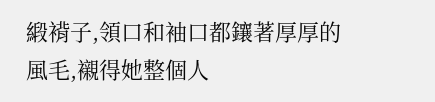緞褙子,領口和袖口都鑲著厚厚的風毛,襯得她整個人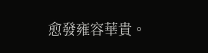愈發雍容華貴。